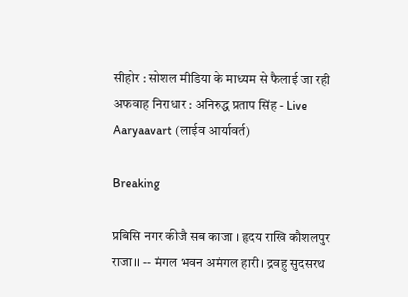सीहोर : सोशल मीडिया के माध्यम से फैलाई जा रही अफवाह निराधार : अनिरुद्ध प्रताप सिंह - Live Aaryaavart (लाईव आर्यावर्त)

Breaking

प्रबिसि नगर कीजै सब काजा । हृदय राखि कौशलपुर राजा।। -- मंगल भवन अमंगल हारी। द्रवहु सुदसरथ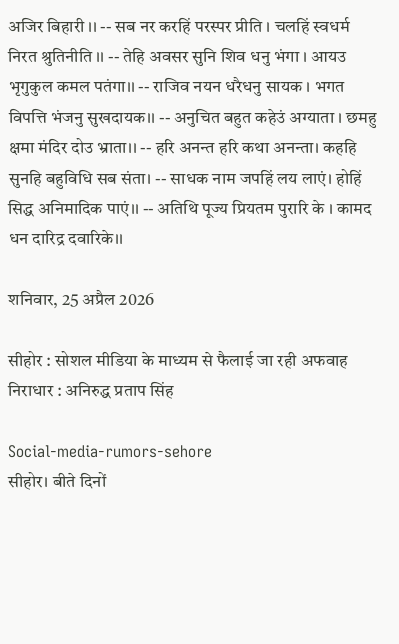अजिर बिहारी ।। -- सब नर करहिं परस्पर प्रीति । चलहिं स्वधर्म निरत श्रुतिनीति ।। -- तेहि अवसर सुनि शिव धनु भंगा । आयउ भृगुकुल कमल पतंगा।। -- राजिव नयन धरैधनु सायक । भगत विपत्ति भंजनु सुखदायक।। -- अनुचित बहुत कहेउं अग्याता । छमहु क्षमा मंदिर दोउ भ्राता।। -- हरि अनन्त हरि कथा अनन्ता। कहहि सुनहि बहुविधि सब संता। -- साधक नाम जपहिं लय लाएं। होहिं सिद्ध अनिमादिक पाएं।। -- अतिथि पूज्य प्रियतम पुरारि के । कामद धन दारिद्र दवारिके।।

शनिवार, 25 अप्रैल 2026

सीहोर : सोशल मीडिया के माध्यम से फैलाई जा रही अफवाह निराधार : अनिरुद्ध प्रताप सिंह

Social-media-rumors-sehore
सीहोर। बीते दिनों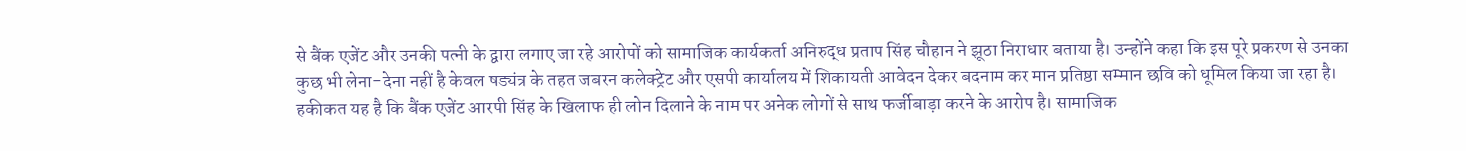से बैंक एजेंट और उनकी पत्नी के द्वारा लगाए जा रहे आरोपों को सामाजिक कार्यकर्ता अनिरुद्ध प्रताप सिंह चौहान ने झूठा निराधार बताया है। उन्होंने कहा कि इस पूरे प्रकरण से उनका कुछ भी लेना-देना नहीं है केवल षड्यंत्र के तहत जबरन कलेक्ट्रेट और एसपी कार्यालय में शिकायती आवेदन देकर बदनाम कर मान प्रतिष्ठा सम्मान छवि को धूमिल किया जा रहा है। हकीकत यह है कि बैंक एजेंट आरपी सिंह के खिलाफ ही लोन दिलाने के नाम पर अनेक लोगों से साथ फर्जीबाड़ा करने के आरोप है। सामाजिक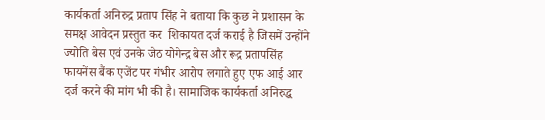कार्यकर्ता अनिरुद्र प्रताप सिंह ने बताया कि कुछ ने प्रशासन के समक्ष आवेदन प्रस्तुत कर  शिकायत दर्ज कराई है जिसमें उन्होंने ज्योति बेस एवं उनके जेठ योगेन्द्र बेस और रूद्र प्रतापसिंह फायनेंस बैंक एजेंट पर गंभीर आरोप लगाते हुए एफ आई आर दर्ज करने की मांग भी की है। सामाजिक कार्यकर्ता अनिरुद्ध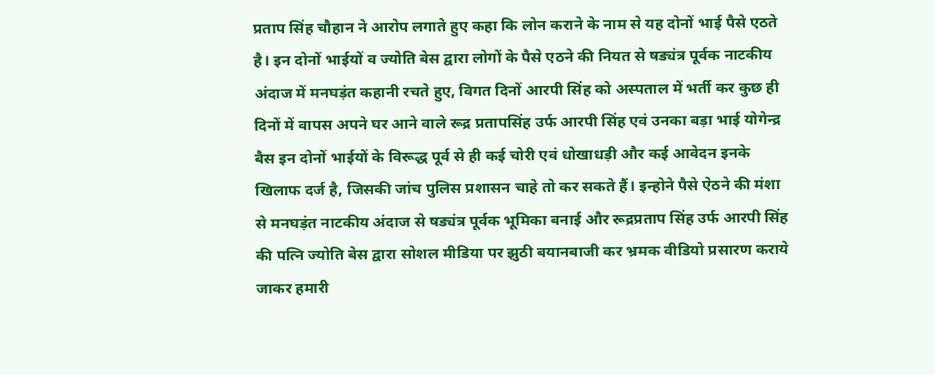प्रताप सिंह चौहान ने आरोप लगाते हुए कहा कि लोन कराने के नाम से यह दोनों भाई पैसे एठते है। इन दोनों भाईयों व ज्योति बेस द्वारा लोगों के पैसे एठने की नियत से षड्यंत्र पूर्वक नाटकीय अंदाज में मनघड़ंत कहानी रचते हुए, विगत दिनों आरपी सिंह को अस्पताल में भर्ती कर कुछ ही दिनों में वापस अपने घर आने वाले रूद्र प्रतापसिंह उर्फ आरपी सिंह एवं उनका बड़ा भाई योगेन्द्र बैस इन दोनों भाईयों के विरूद्ध पूर्व से ही कई चोरी एवं धोखाधड़ी और कई आवेदन इनके खिलाफ दर्ज है, जिसकी जांच पुलिस प्रशासन चाहे तो कर सकते हैं। इन्होने पैसे ऐठने की मंशा से मनघड़ंत नाटकीय अंदाज से षड्यंत्र पूर्वक भूमिका बनाई और रूद्रप्रताप सिंह उर्फ आरपी सिंह की पत्नि ज्योति बेस द्वारा सोशल मीडिया पर झुठी बयानबाजी कर भ्रमक वीडियो प्रसारण कराये जाकर हमारी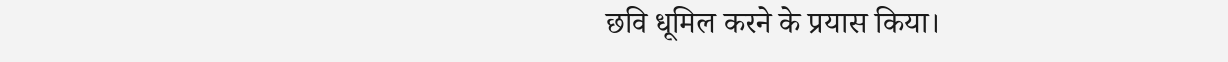छवि धूमिल करने के प्रयास किया।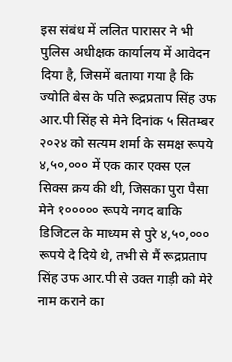इस संबंध में ललित पारासर ने भी पुलिस अधीक्षक कार्यालय में आवेदन दिया है, जिसमें बताया गया है कि ज्योति बेस के पति रूद्रप्रताप सिंह उफ आर.पी सिंह से मेने दिनांक ५ सितम्बर २०२४ को सत्यम शर्मा के समक्ष रूपये ४,५०,००० में एक कार एक्स एल सिक्स क्रय की थी, जिसका पुरा पैसा मेने १००००० रूपये नगद बाकि डिजिटल के माध्यम से पुरे ४,५०,००० रूपये दे दिये थे, तभी से मैं रूद्रप्रताप सिंह उफ आर.पी से उक्त गाड़ी को मेरे नाम कराने का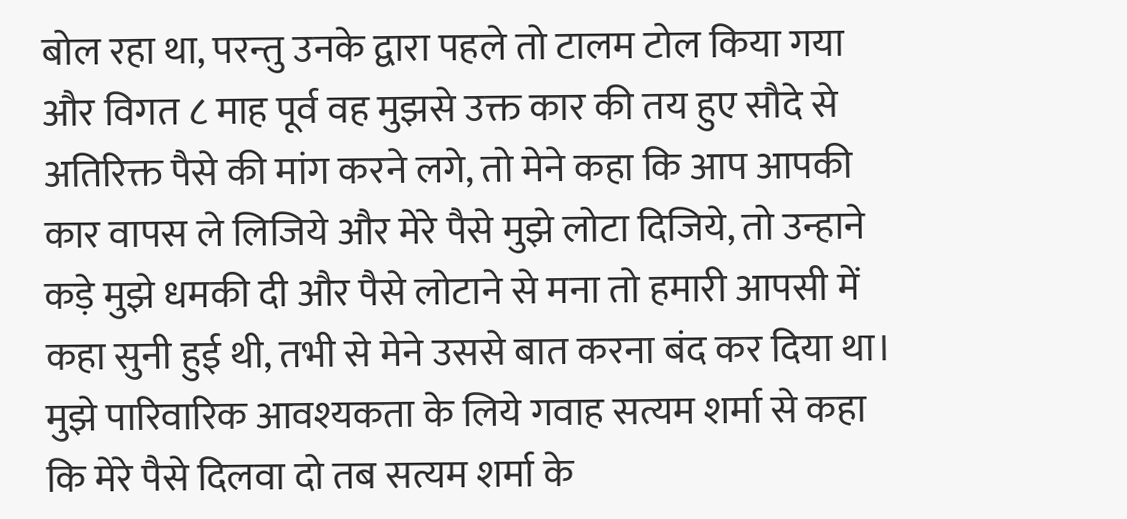बोल रहा था, परन्तु उनके द्वारा पहले तो टालम टोल किया गया और विगत ८ माह पूर्व वह मुझसे उक्त कार की तय हुए सौदे से अतिरिक्त पैसे की मांग करने लगे, तो मेने कहा कि आप आपकी कार वापस ले लिजिये और मेरे पैसे मुझे लोटा दिजिये, तो उन्हाने कड़े मुझे धमकी दी और पैसे लोटाने से मना तो हमारी आपसी में कहा सुनी हुई थी, तभी से मेने उससे बात करना बंद कर दिया था। मुझे पारिवारिक आवश्यकता के लिये गवाह सत्यम शर्मा से कहा कि मेरे पैसे दिलवा दो तब सत्यम शर्मा के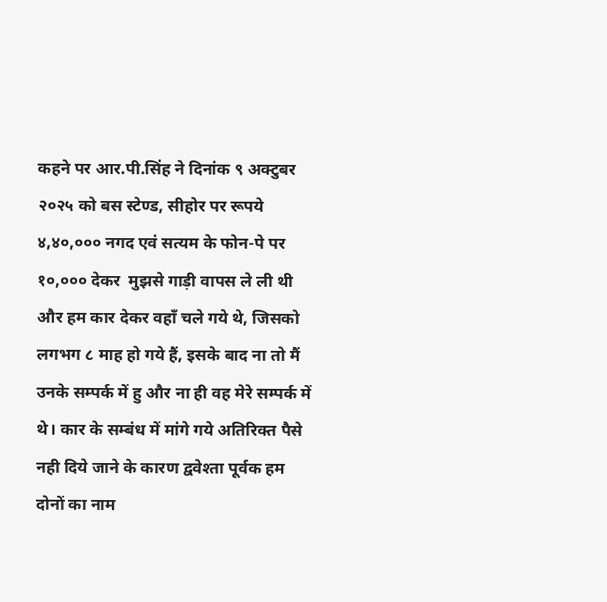कहने पर आर.पी.सिंह ने दिनांक ९ अक्टुबर २०२५ को बस स्टेण्ड, सीहोर पर रूपये ४,४०,००० नगद एवं सत्यम के फोन-पे पर १०,००० देकर  मुझसे गाड़ी वापस ले ली थी और हम कार देकर वहाँ चले गये थे, जिसको लगभग ८ माह हो गये हैं, इसके बाद ना तो मैं उनके सम्पर्क में हु और ना ही वह मेरे सम्पर्क में थे। कार के सम्बंध में मांगे गये अतिरिक्त पैसे नही दिये जाने के कारण द्ववेश्ता पूर्वक हम दोनों का नाम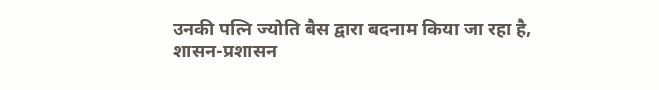उनकी पत्नि ज्योति बैस द्वारा बदनाम किया जा रहा है, शासन-प्रशासन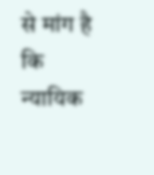से मांग है कि न्यायिक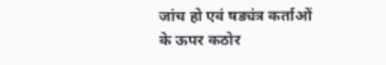जांच हो एवं षड्यंत्र कर्ताओं के ऊपर कठोर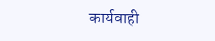कार्यवाही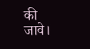की जावे।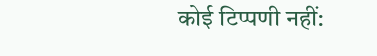कोई टिप्पणी नहीं: